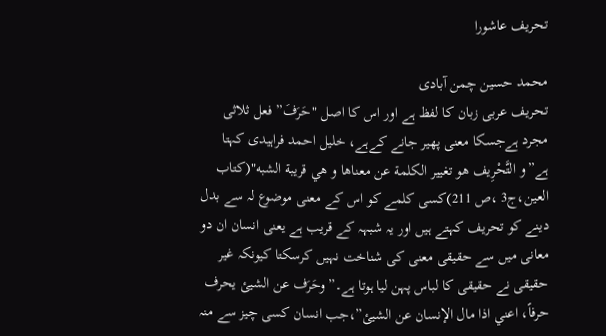تحریف عاشورا

محمد حسین چمن آبادی
تحریف عربی زبان کا لفظ ہے اور اس کا اصل "حَرَفَ” فعل ثلاثی مجرد ہےجسکا معنی پھیر جانے کےہے، خلیل احمد فراہیدی کہتا ہے”و التَّحْرِیف هو تغيير الكلمة عن معناها و هي قريبة الشبه"(کتاب العین،ج3 ،ص 211)کسی کلمے کو اس کے معنی موضوع لہ سے بدل دینے کو تحریف کہتے ہیں اور یہ شبہہ کے قریب ہے یعنی انسان ان دو معانی میں سے حقیقی معنی کی شناخت نہیں کرسکتا کیونکہ غیر حقیقی نے حقیقی کا لباس پہن لیا ہوتا ہے۔”وحَرَف عن الشيئ يحرف حرفاً، اعني اذا مال الإنسان عن الشيئ”،جب انسان کسی چیز سے منہ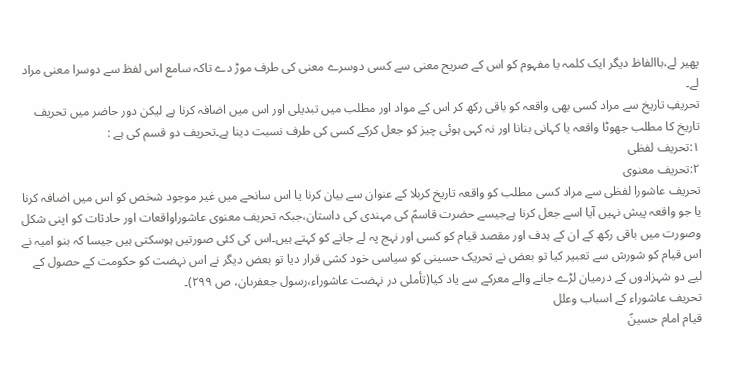پھیر لے،باالفاظ دیگر ایک کلمہ یا مفہوم کو اس کے صریح معنی سے کسی دوسرے معنی کی طرف موڑ دے تاکہ سامع اس لفظ سے دوسرا معنی مراد لے۔
تحریفِ تاریخ سے مراد کسی بھی واقعہ کو باقی رکھ کر اس کے مواد اور مطلب میں تبدیلی اور اس میں اضافہ کرنا ہے لیکن دور حاضر میں تحریف تاریخ کا مطلب جھوٹا واقعہ یا کہانی بنانا اور نہ کہی ہوئی چیز کو جعل کرکے کسی کی طرف نسبت دینا ہے۔تحریف دو قسم کی ہے :
۱:تحریف لفظی
۲:تحریف معنوی
تحریف عاشورا لفظی سے مراد کسی مطلب کو واقعہ تاریخ کربلا کے عنوان سے بیان کرنا یا اس سانحے میں غیر موجود شخص کو اس میں اضافہ کرنا یا جو واقعہ پیش نہیں آیا اسے جعل کرنا ہےجیسے حضرت قاسمؑ کی مہندی کی داستان،جبکہ تحریف معنوی عاشوراواقعات اور حادثات کو اپنی شکل وصورت میں باقی رکھ کے ان کے ہدف اور مقصد قیام کو کسی اور نہج پہ لے جانے کو کہتے ہیں۔اس کی کئی صورتیں ہوسکتی ہیں جیسا کہ بنو امیہ نے اس قیام کو شورش سے تعبیر کیا تو بعض نے تحریک حسینی کو سیاسی خود کشی قرار دیا تو بعض دیگر نے اس نہضت کو حکومت کے حصول کے لیے دو شہزادوں کے درمیان لڑے جانے والے معرکے سے یاد کیا(تأملی در نہضت عاشوراء،رسول جعفرىان، ص ۲۹۹)۔
تحریف عاشوراء کے اسباب وعلل
قیام امام حسینؑ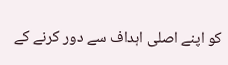کو اپنے اصلی اہداف سے دور کرنے کے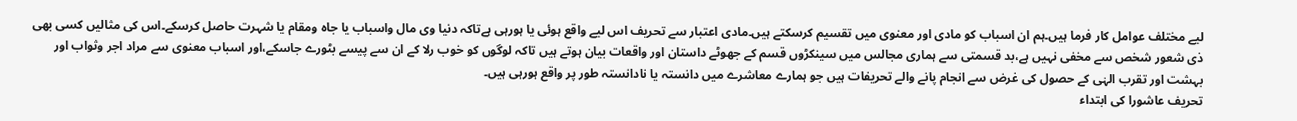لیے مختلف عوامل کار فرما ہیں۔ہم ان اسباب کو مادی اور معنوی میں تقسیم کرسکتے ہیں۔مادی اعتبار سے تحریف اس لیے واقع ہوئی یا ہورہی ہےتاکہ دنیا وی مال واسباب یا جاہ ومقام یا شہرت حاصل کرسکے۔اس کی مثالیں کسی بھی ذی شعور شخص سے مخفی نہیں ہے،بد قسمتی سے ہماری مجالس میں سینکڑوں قسم کے جھوٹے داستان اور واقعات بیان ہوتے ہیں تاکہ لوگوں کو خوب رلا کے ان سے پیسے بٹورے جاسکے،اور اسباب معنوی سے مراد اجر وثواب اور بہشت اور تقرب الہٰی کے حصول کی غرض سے انجام پانے والے تحریفات ہیں جو ہمارے معاشرے میں دانستہ یا نادانستہ طور پر واقع ہورہی ہیں۔
تحریف عاشورا کی ابتداء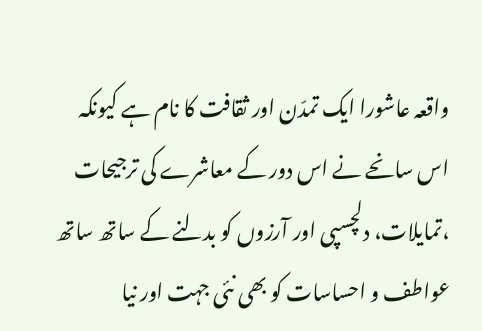واقعہ عاشورا ایک تمدّن اور ثقافت کا نام ہے کیونکہ اس سانحے نے اس دور کے معاشرے کی ترجیحات ،تمایلات، دلچسپی اور آرزوں کو بدلنے کے ساتھ ساتھ عواطف و احساسات کو بھی نئی جہت اور نیا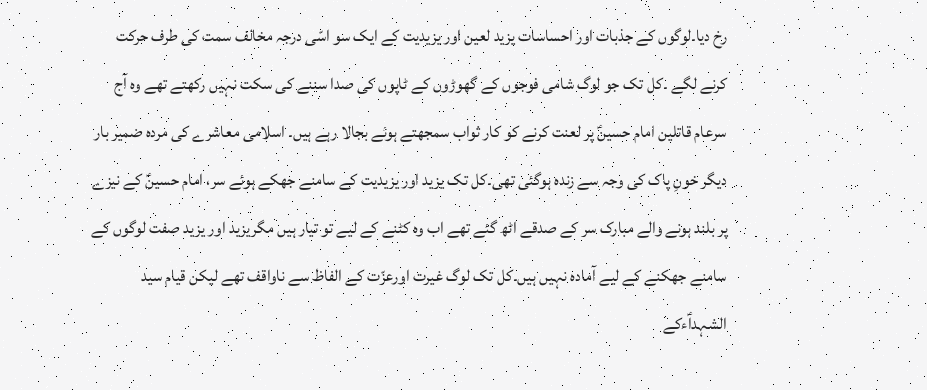رخ دیا۔لوگوں کے جذبات اور احساسات یزید لعین اور یزیدیت کے ایک سو اسّی درجہ مخالف سمت کی طرف حرکت کرنے لگے ۔کل تک جو لوگ شامی فوجوں کے گھوڑوں کے ٹاپوں کی صدا سننے کی سکت نہیں رکھتے تھے وہ آج سرعام قاتلین امام حسینؑ پر لعنت کرنے کو کار ثواب سمجھتے ہوئے بجالا رہے ہیں۔ اسلامی معاشرے کی مردہ ضمیر بار دیگر خونِ پاک کی وجہ سے زندہ ہوگئی تھی۔کل تک یزید اور یزیدیت کے سامنے جھکے ہوئے سر، امام حسینؑ کے نیزے پر بلند ہونے والے مبارک سر کے صدقے اٹھ گئے تھے اب وہ کٹنے کے لیے تو تیار ہیں مگریزید اور یزید صفت لوگوں کے سامنے جھکنے کے لیے آمادہ نہیں ہیں۔کل تک لوگ غیرت اورعزّت کے الفاظ سے ناواقف تھے لیکن قیام سید الشہداؑءکے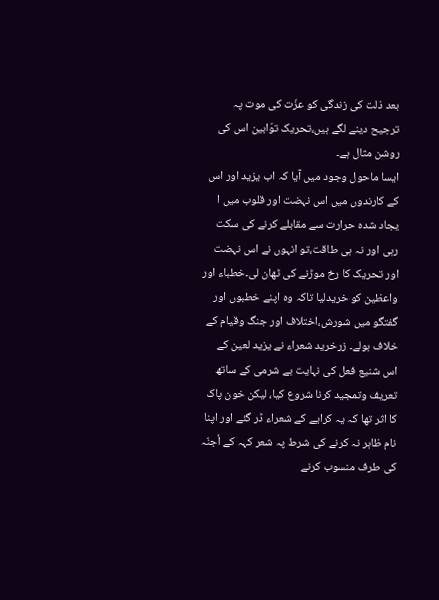بعد ذلت کی زندگی کو عزّت کی موت پہ ترجیح دینے لگے ہیں،تحریک توّابین اس کی روشن مثال ہے۔
ایسا ماحول وجود میں آیا کہ اب یزید اور اس کے کارندوں میں اس نہضت اور قلوب میں ا یجاد شدہ حرارت سے مقابلے کرنے کی سکت رہی اور نہ ہی طاقت،تو انہوں نے اس نہضت اور تحریک کا رخ موڑنے کی ٹھان لی۔خطباء اور واعظین کو خریدلیا تاکہ وہ اپنے خطبوں اور گفتگو میں شورش،اختلاف اور جنگ وقیام کے خلاف بولے۔ زرخرید شعراء نے یزید لعین کے اس شنیع فعل کی نہایت بے شرمی کے ساتھ تعریف وتمجید کرنا شروع کیا، لیکن خون پاک کا اثر تھا کہ یہ کرایے کے شعراء ڈر گئے اور اپنا نام ظاہر نہ کرنے کی شرط پہ شعر کہہ کے أجنّہ کی طرف منسوب کرنے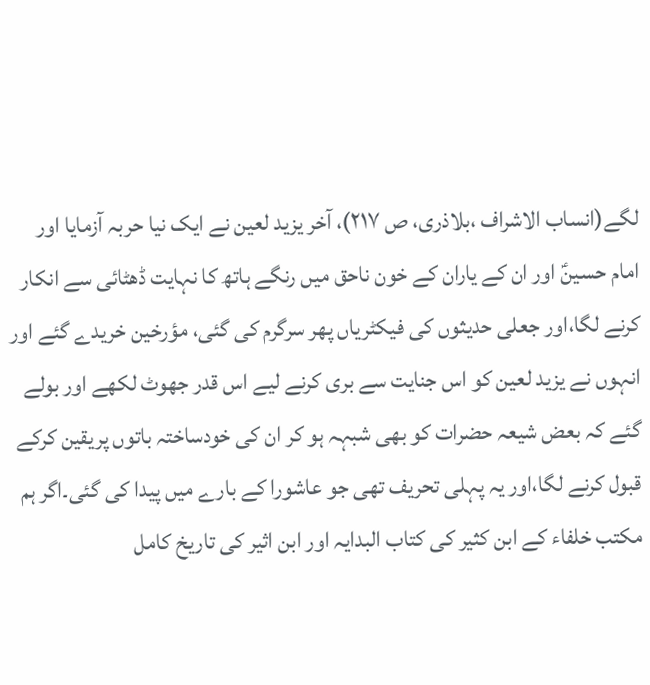لگے(انساب الاشراف ،بلاذری، ص ۲۱۷)، آخر یزید لعین نے ایک نیا حربہ آزمایا اور امام حسینؑ اور ان کے یاران کے خون ناحق میں رنگے ہاتھ کا نہایت ڈھٹائی سے انکار کرنے لگا،اور جعلی حدیثوں کی فیکٹریاں پھر سرگرم کی گئی، مؤرخین خریدے گئے اور انہوں نے یزید لعین کو اس جنایت سے بری کرنے لیے اس قدر جھوٹ لکھے اور بولے گئے کہ بعض شیعہ حضرات کو بھی شبہہ ہو کر ان کی خودساختہ باتوں پریقین کرکے قبول کرنے لگا،اور یہ پہلی تحریف تھی جو عاشورا کے بارے میں پیدا کی گئی۔اگر ہم مکتب خلفاء کے ابن کثیر کی کتاب البدایہ اور ابن اثیر کی تاریخ کامل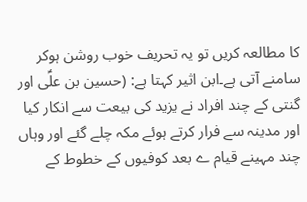کا مطالعہ کریں تو یہ تحریف خوب روشن ہوکر سامنے آتی ہے۔ابن اثیر کہتا ہے: (حسین بن علؑی اور گنتی کے چند افراد نے یزید کی بیعت سے انکار کیا اور مدینہ سے فرار کرتے ہوئے مکہ چلے گئے اور وہاں چند مہینے قیام ے بعد کوفیوں کے خطوط کے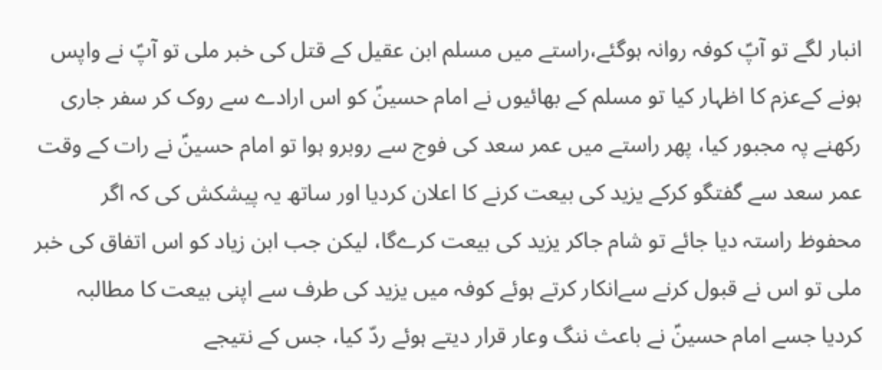انبار لگے تو آپؑ کوفہ روانہ ہوگئے،راستے میں مسلم ابن عقیل کے قتل کی خبر ملی تو آپؑ نے واپس ہونے کےعزم کا اظہار کیا تو مسلم کے بھائیوں نے امام حسینؑ کو اس ارادے سے روک کر سفر جاری رکھنے پہ مجبور کیا، پھر راستے میں عمر سعد کی فوج سے روبرو ہوا تو امام حسینؑ نے رات کے وقت عمر سعد سے گفتگو کرکے یزید کی بیعت کرنے کا اعلان کردیا اور ساتھ یہ پیشکش کی کہ اگر محفوظ راستہ دیا جائے تو شام جاکر یزید کی بیعت کرےگا، لیکن جب ابن زیاد کو اس اتفاق کی خبر ملی تو اس نے قبول کرنے سےانکار کرتے ہوئے کوفہ میں یزید کی طرف سے اپنی بیعت کا مطالبہ کردیا جسے امام حسینؑ نے باعث ننگ وعار قرار دیتے ہوئے ردّ کیا، جس کے نتیجے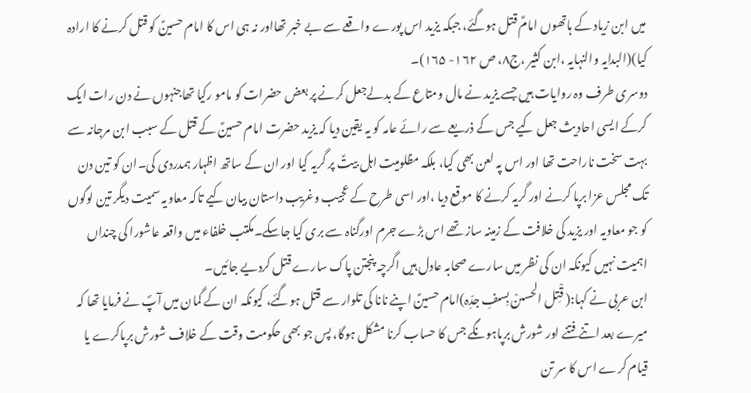میں ابن زیاد کے ہاتھوں امامؑ قتل ہوگئے، جبکہ یزید اس پورے واقعے سے بے خبر تھااور نہ ہی اس کا امام حسینؑ کو قتل کرنے کا ارادہ کیا)(البدایہ والنہایہ ،ابن کثیر ،ج۸، ص ۱۶۲- ۱۶۵)۔
دوسری طرف وہ روایات ہیں جسے یزید نے مال ومتاع کے بدلےجعل کرنے پر بعض حضرات کو مامو رکیا تھاجنہوں نے دن رات ایک کرکے ایسی احادیث جعل کیے جس کے ذریعے سے رائے عامہ کو یہ یقین دیا کہ یزید حضرت امام حسینؑ کے قتل کے سبب ابن مرجانہ سے بہت سخت ناراحت تھا اور اس پہ لعن بھی کیا، بلکہ مظلومیت اہل بیتؑ پر گریہ کیا اور ان کے ساتھ اظہار ہمدردی کی۔ان کو تین دن تک مجلس عزا برپا کرنے اور گریہ کرنے کا موقع دیا ،اور اسی طرح کے عجیب وغریب داستان بیان کیے تاکہ معاویہ سمیت دیگر تین لوگوں کو جو معاویہ اور یزید کی خلافت کے زمینہ ساز تھے اس بڑے جرم اورگناہ سے بری کیا جاسکے۔مکتب خلفاء میں واقعہ عاشورا کی چنداں اہمیت نہیں کیونکہ ان کی نظر میں سارے صحابہ عادل ہیں اگرچہ پنجتن پاک سارے قتل کردیے جائیں۔
ابن عربی نے کہا:( قْتِل الحسىنْ بِسىفِ جدِّہ)امام حسینؑ اپنے نانا کی تلوار سے قتل ہوگئے، کیونکہ ان کے گمان میں آپؐ نے فرمایا تھا کہ میرے بعد اتنے فتنے اور شورش برپاہونگے جس کا حساب کرنا مشکل ہوگا، پس جو بھی حکومت وقت کے خلاف شورش برپاکرے یا قیام کرے اس کا سر تن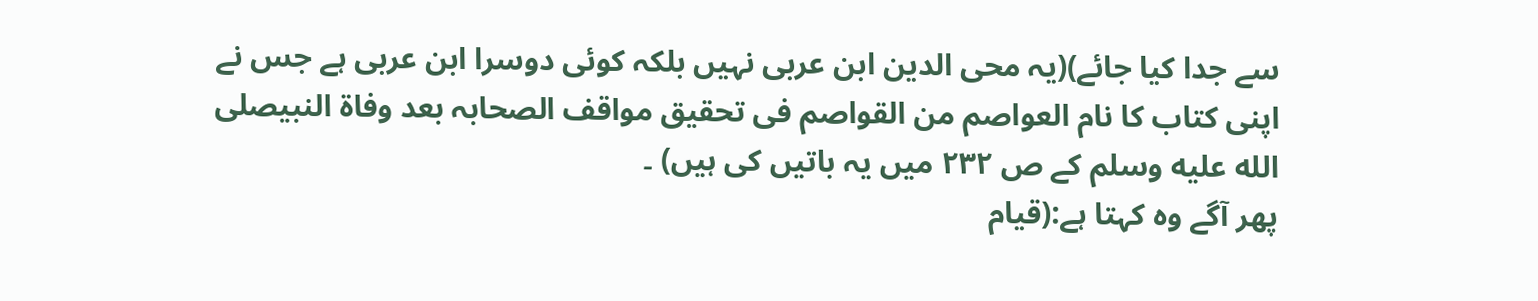سے جدا کیا جائے)(یہ محی الدین ابن عربی نہیں بلکہ کوئی دوسرا ابن عربی ہے جس نے اپنی کتاب کا نام العواصم من القواصم فی تحقیق مواقف الصحابہ بعد وفاۃ النبیصلى الله عليه وسلم کے ص ۲۳۲ میں یہ باتیں کی ہیں) ۔
پھر آگے وہ کہتا ہے:(قیام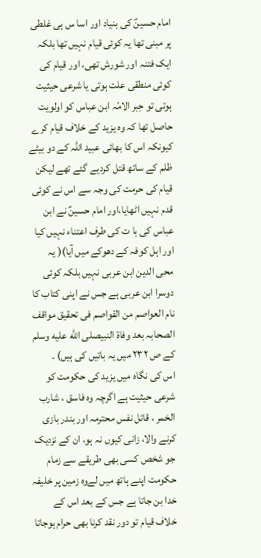امام حسینؑ کی بنیاد اور اسا س ہی غلطی پر مبنی تھا یہ کوئی قیام نہیں تھا بلکہ ایک فتنہ اور شورش تھی، اور قیام کی کوئی منطقی علت ہوتی یا شرعی حیثیت ہوتی تو حِبر الامّہ ابن عباس کو اولویت حاصل تھا کہ وہ یزید کے خلاف قیام کرے کیونکہ اس کا بھائی عبید اللہ کے دو بیٹے ظلم کے ساتھ قتل کردیے گئے تھے لیکن قیام کی حرمت کی وجہ سے اس نے کوئی قدم نہیں اٹھایا،اور امام حسینؑ نے ابن عباس کی با ت کی طرف اعتناء نہیں کیا اور اہل کوفہ کے دھوکے میں آیا)( یہ محی الدین ابن عربی نہیں بلکہ کوئی دوسرا ابن عربی ہے جس نے اپنی کتاب کا نام العواصم من القواصم فی تحقیق مواقف الصحابہ بعد وفاۃ النبیصلى الله عليه وسلم کے ص ۲۳۲ میں یہ باتیں کی ہیں) ۔
اس کی نگاہ میں یزید کی حکومت کو شرعی حیثیت ہے اگرچہ وہ فاسق ، شارب الخمر ، قاتل نفس محترمہ اور بندر بازی کرنے والا، زانی کیوں نہ ہو، ان کے نزدیک جو شخص کسی بھی طریقے سے زمام حکومت اپنے ہاتھ میں لےوہ زمین پر خلیفہ خدا بن جاتا ہے جس کے بعد اس کے خلاف قیام تو دور نقد کرنا بھی حرام ہوجاتا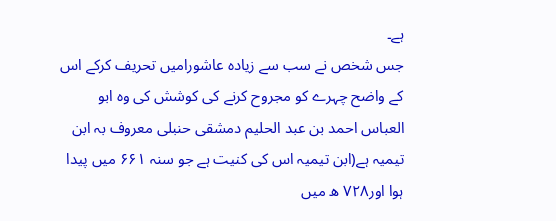ہے۔
جس شخص نے سب سے زیادہ عاشورامیں تحریف کرکے اس کے واضح چہرے کو مجروح کرنے کی کوشش کی وہ ابو العباس احمد بن عبد الحلیم دمشقی حنبلی معروف بہ ابن تیمیہ ہے(ابن تیمیہ اس کی کنیت ہے جو سنہ ۶۶۱ میں پیدا ہوا اور۷۲۸ ھ میں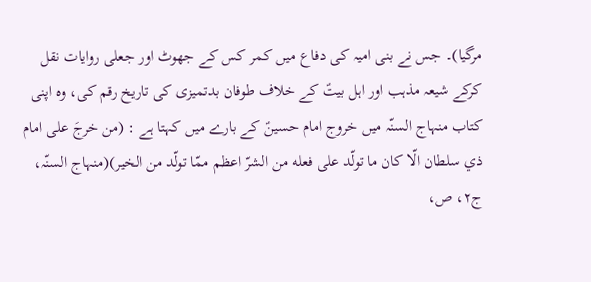مرگیا)۔ جس نے بنی امیہ کی دفاع میں کمر کس کے جھوٹ اور جعلی روایات نقل کرکے شیعہ مذہب اور اہل بیتؑ کے خلاف طوفان بدتمیزی کی تاریخ رقم کی، وہ اپنی کتاب منہاج السنّہ میں خروج امام حسینؑ کے بارے میں کہتا ہے : (من خرجَ على امام ذي سلطان الّا كان ما تولّد على فعله من الشرّ اعظم ممّا تولّد من الخير)(منہاج السنّہ، ج۲، ص،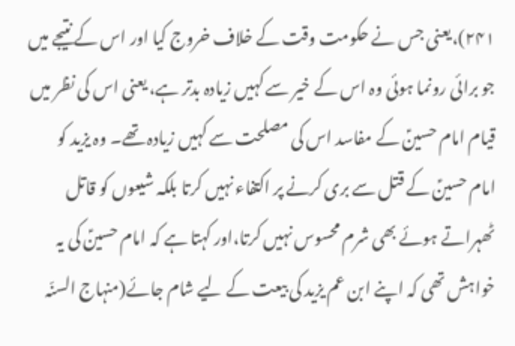۲۴۱)،یعنی جس نے حکومت وقت کے خلاف خروج کیا اور اس کے نتیجے میں جو برائی رونما ہوئی وہ اس کے خیر سے کہیں زیادہ بدتر ہے، یعنی اس کی نظر میں قیام امام حسینؑ کے مفاسد اس کی مصلحت سے کہیں زیادہ تھے۔ وہ یزید کو امام حسینؑ کے قتل سے بری کرنے پر اکتفاء نہیں کرتا بلکہ شیعوں کو قاتل ٹھہراتے ہوئے بھی شرم محسوس نہیں کرتا،اور کہتا ہے کہ امام حسینؑ کی یہ خواہش تھی کہ اپنے ابن عم یزید کی بیعت کے لیے شام جائے(منہاج السنّہ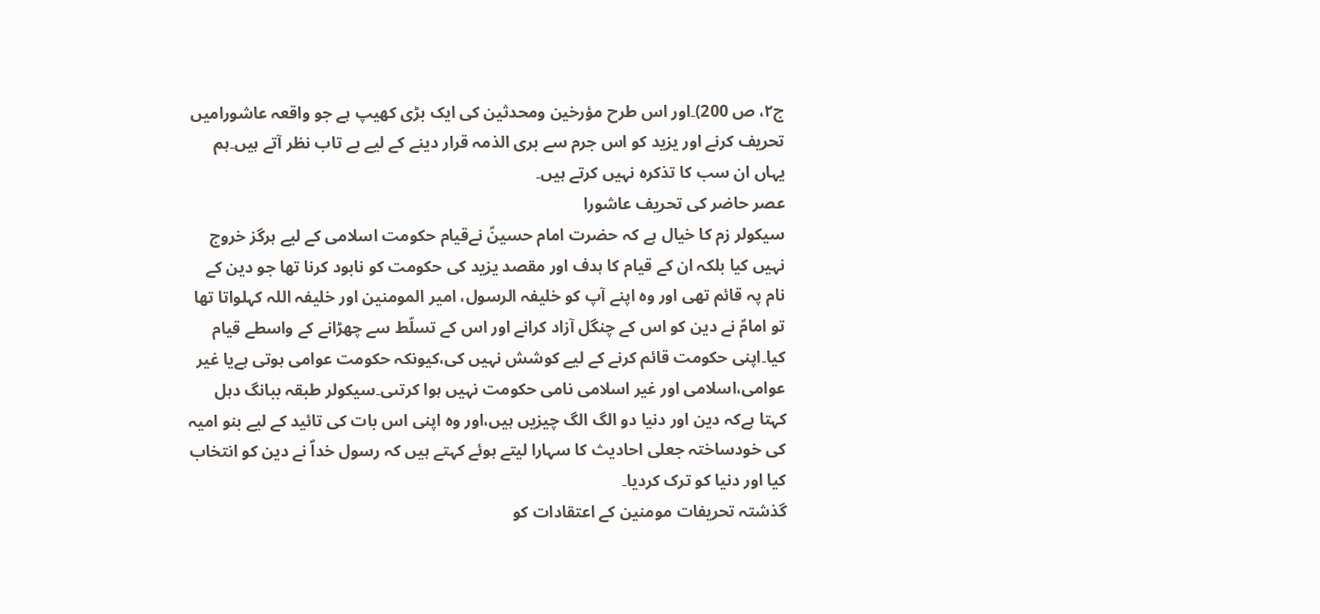ج۲، ص 200)۔اور اس طرح مؤرخین ومحدثین کی ایک بڑی کھیپ ہے جو واقعہ عاشورامیں تحریف کرنے اور یزید کو اس جرم سے بری الذمہ قرار دینے کے لیے بے تاب نظر آتے ہیں۔ہم یہاں ان سب کا تذکرہ نہیں کرتے ہیں۔
عصر حاضر کی تحریف عاشورا
سیکولر زم کا خیال ہے کہ حضرت امام حسینؑ نےقیام حکومت اسلامی کے لیے ہرگز خروج نہیں کیا بلکہ ان کے قیام کا ہدف اور مقصد یزید کی حکومت کو نابود کرنا تھا جو دین کے نام پہ قائم تھی اور وہ اپنے آپ کو خلیفہ الرسول، امیر المومنین اور خلیفہ اللہ کہلواتا تھا تو امامؑ نے دین کو اس کے چنگل آزاد کرانے اور اس کے تسلّط سے چھڑانے کے واسطے قیام کیا۔اپنی حکومت قائم کرنے کے لیے کوشش نہیں کی،کیونکہ حکومت عوامی ہوتی ہےیا غیر عوامی،اسلامی اور غیر اسلامی نامی حکومت نہیں ہوا کرتىی۔سیکولر طبقہ ببانگ دہل کہتا ہےکہ دین اور دنیا دو الگ الگ چیزیں ہیں،اور وہ اپنی اس بات کی تائید کے لیے بنو امیہ کی خودساختہ جعلی احادیث کا سہارا لیتے ہوئے کہتے ہیں کہ رسول خداؐ نے دین کو انتخاب کیا اور دنیا کو ترک كردیا۔
گذشتہ تحریفات مومنین کے اعتقادات کو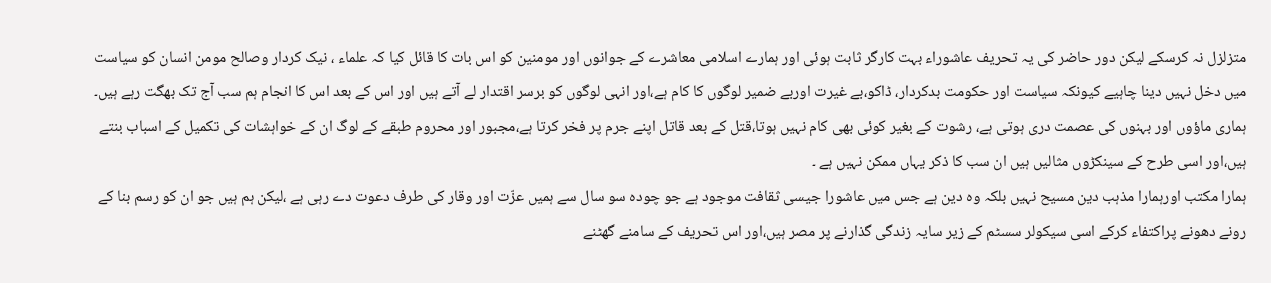متزلزل نہ کرسکے لیکن دور حاضر کی یہ تحریف عاشوراء بہت کارگر ثابت ہوئی اور ہمارے اسلامی معاشرے کے جوانوں اور مومنین کو اس بات کا قائل کیا کہ علماء ، نیک کردار وصالح مومن انسان کو سیاست میں دخل نہیں دینا چاہیے کیونکہ سیاست اور حکومت بدکردار، ڈاکو،بے غیرت اوربے ضمیر لوگوں کا کام ہے،اور انہی لوگوں کو برسر اقتدار لے آتے ہیں اور اس کے بعد اس کا انجام ہم سب آج تک بھگت رہے ہیں۔ ہماری ماؤوں اور بہنوں کی عصمت دری ہوتی ہے، رشوت کے بغیر کوئی بھی کام نہیں ہوتا،قتل کے بعد قاتل اپنے جرم پر فخر کرتا ہے،مجبور اور محروم طبقے کے لوگ ان کے خواہشات کی تکمیل کے اسباب بنتے ہیں،اور اسی طرح کے سینکڑوں مثالیں ہیں ان سب کا ذکر یہاں ممکن نہیں ہے ۔
ہمارا مکتب اورہمارا مذہب دین مسیح نہیں بلکہ وہ دین ہے جس میں عاشورا جیسی ثقافت موجود ہے جو چودہ سو سال سے ہمیں عزّت اور وقار کی طرف دعوت دے رہی ہے ،لیکن ہم ہیں جو ان کو رسم بنا کے رونے دھونے پراکتفاء کرکے اسی سیکولر سسٹم کے زیر سایہ زندگی گذارنے پر مصر ہیں،اور اس تحریف کے سامنے گھٹنے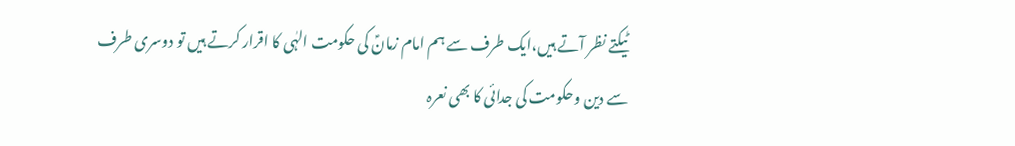ٹیکتے نظر آتے ہیں،ایک طرف سے ہم امام زمانؑ کی حکومت الہٰی کا اقرار کرتے ہیں تو دوسری طرف سے دین وحکومت کی جدائی کا بھی نعرہ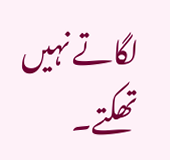لگاتے نہیں تھکتے۔